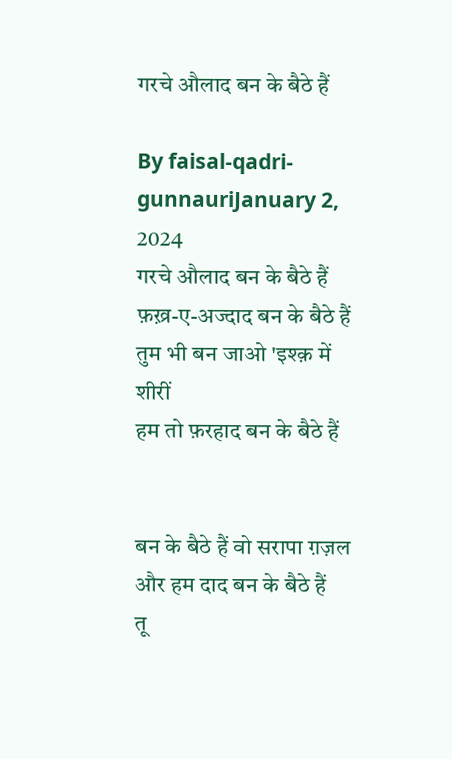गरचे औलाद बन के बैठे हैं

By faisal-qadri-gunnauriJanuary 2, 2024
गरचे औलाद बन के बैठे हैं
फ़ख़्र-ए-अज्दाद बन के बैठे हैं
तुम भी बन जाओ 'इश्क़ में शीरीं
हम तो फ़रहाद बन के बैठे हैं


बन के बैठे हैं वो सरापा ग़ज़ल
और हम दाद बन के बैठे हैं
तू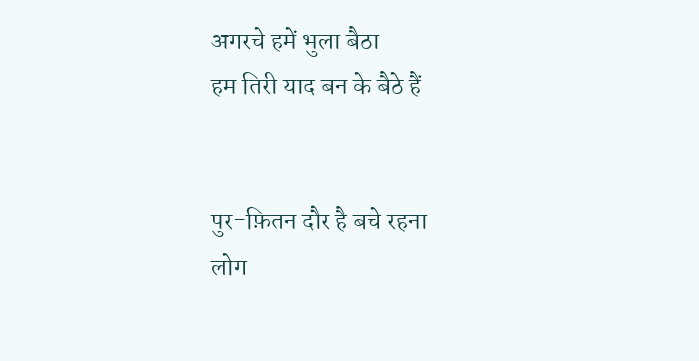अगरचे हमें भुला बैठा
हम तिरी याद बन के बैठे हैं


पुर-फ़ितन दौर है बचे रहना
लोग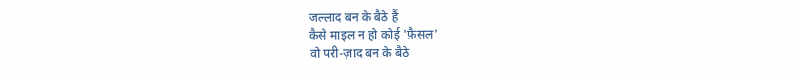जल्लाद बन के बैठे हैं
कैसे माइल न हो कोई 'फ़ैसल'
वो परी-ज़ाद बन के बैठे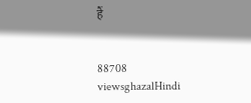हैं


88708 viewsghazalHindi